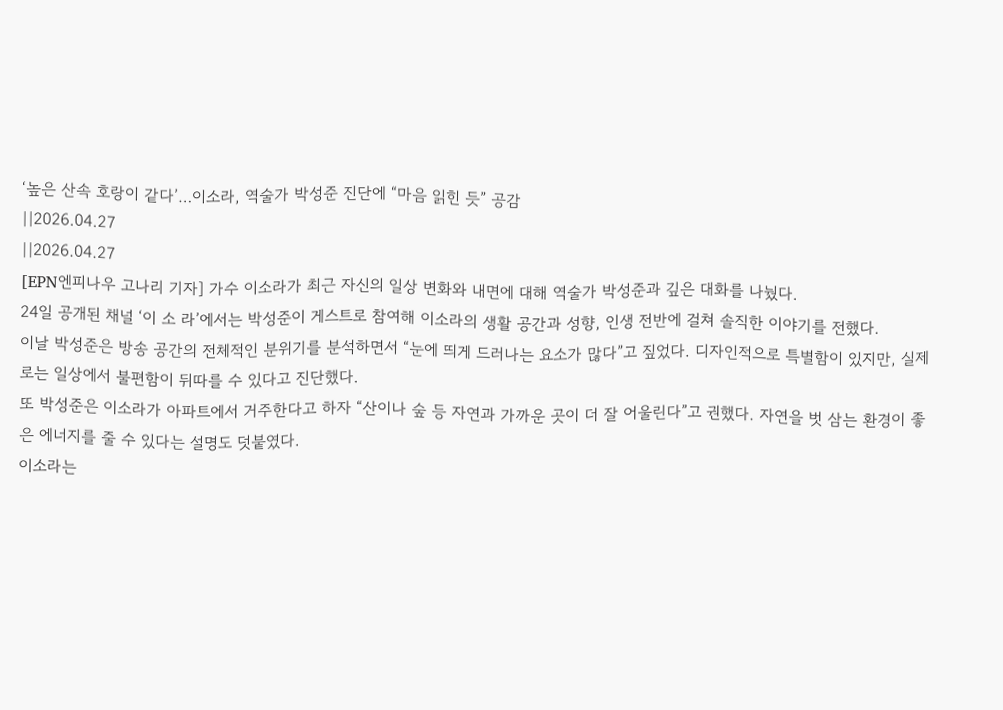‘높은 산속 호랑이 같다’…이소라, 역술가 박성준 진단에 “마음 읽힌 듯” 공감
||2026.04.27
||2026.04.27
[EPN엔피나우 고나리 기자] 가수 이소라가 최근 자신의 일상 변화와 내면에 대해 역술가 박성준과 깊은 대화를 나눴다.
24일 공개된 채널 ‘이 소 라’에서는 박성준이 게스트로 참여해 이소라의 생활 공간과 성향, 인생 전반에 걸쳐 솔직한 이야기를 전했다.
이날 박성준은 방송 공간의 전체적인 분위기를 분석하면서 “눈에 띄게 드러나는 요소가 많다”고 짚었다. 디자인적으로 특별함이 있지만, 실제로는 일상에서 불편함이 뒤따를 수 있다고 진단했다.
또 박성준은 이소라가 아파트에서 거주한다고 하자 “산이나 숲 등 자연과 가까운 곳이 더 잘 어울린다”고 권했다. 자연을 벗 삼는 환경이 좋은 에너지를 줄 수 있다는 설명도 덧붙였다.
이소라는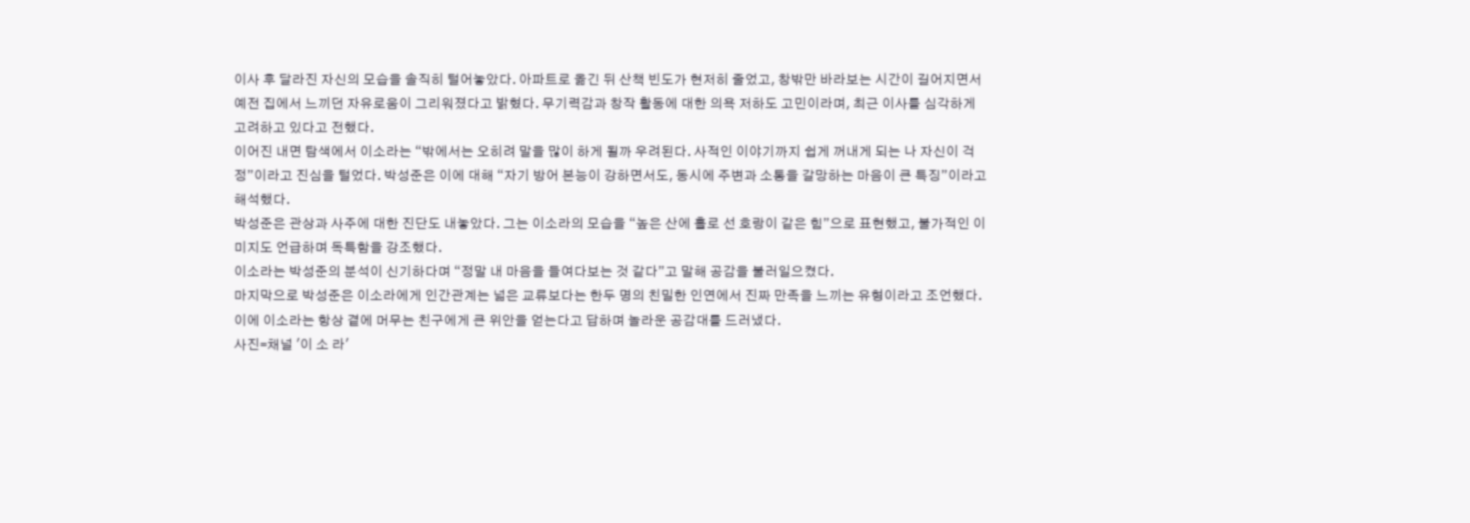이사 후 달라진 자신의 모습을 솔직히 털어놓았다. 아파트로 옮긴 뒤 산책 빈도가 현저히 줄었고, 창밖만 바라보는 시간이 길어지면서 예전 집에서 느끼던 자유로움이 그리워졌다고 밝혔다. 무기력감과 창작 활동에 대한 의욕 저하도 고민이라며, 최근 이사를 심각하게 고려하고 있다고 전했다.
이어진 내면 탐색에서 이소라는 “밖에서는 오히려 말을 많이 하게 될까 우려된다. 사적인 이야기까지 쉽게 꺼내게 되는 나 자신이 걱정”이라고 진심을 털었다. 박성준은 이에 대해 “자기 방어 본능이 강하면서도, 동시에 주변과 소통을 갈망하는 마음이 큰 특징”이라고 해석했다.
박성준은 관상과 사주에 대한 진단도 내놓았다. 그는 이소라의 모습을 “높은 산에 홀로 선 호랑이 같은 힘”으로 표현했고, 불가적인 이미지도 언급하며 독특함을 강조했다.
이소라는 박성준의 분석이 신기하다며 “정말 내 마음을 들여다보는 것 같다”고 말해 공감을 불러일으켰다.
마지막으로 박성준은 이소라에게 인간관계는 넓은 교류보다는 한두 명의 친밀한 인연에서 진짜 만족을 느끼는 유형이라고 조언했다. 이에 이소라는 항상 곁에 머무는 친구에게 큰 위안을 얻는다고 답하며 놀라운 공감대를 드러냈다.
사진=채널 '이 소 라'